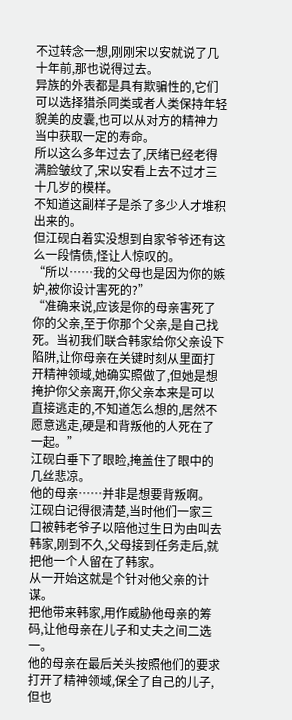不过转念一想,刚刚宋以安就说了几十年前,那也说得过去。
异族的外表都是具有欺骗性的,它们可以选择猎杀同类或者人类保持年轻貌美的皮囊,也可以从对方的精神力当中获取一定的寿命。
所以这么多年过去了,厌绪已经老得满脸皱纹了,宋以安看上去不过才三十几岁的模样。
不知道这副样子是杀了多少人才堆积出来的。
但江砚白着实没想到自家爷爷还有这么一段情债,怪让人惊叹的。
“所以……我的父母也是因为你的嫉妒,被你设计害死的?”
“准确来说,应该是你的母亲害死了你的父亲,至于你那个父亲,是自己找死。当初我们联合韩家给你父亲设下陷阱,让你母亲在关键时刻从里面打开精神领域,她确实照做了,但她是想掩护你父亲离开,你父亲本来是可以直接逃走的,不知道怎么想的,居然不愿意逃走,硬是和背叛他的人死在了一起。”
江砚白垂下了眼睑,掩盖住了眼中的几丝悲凉。
他的母亲……并非是想要背叛啊。
江砚白记得很清楚,当时他们一家三口被韩老爷子以陪他过生日为由叫去韩家,刚到不久,父母接到任务走后,就把他一个人留在了韩家。
从一开始这就是个针对他父亲的计谋。
把他带来韩家,用作威胁他母亲的筹码,让他母亲在儿子和丈夫之间二选一。
他的母亲在最后关头按照他们的要求打开了精神领域,保全了自己的儿子,但也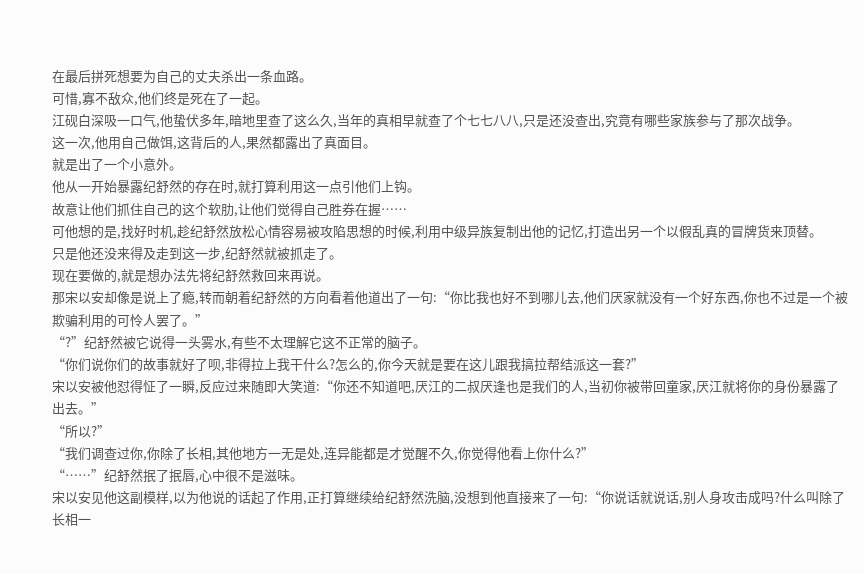在最后拼死想要为自己的丈夫杀出一条血路。
可惜,寡不敌众,他们终是死在了一起。
江砚白深吸一口气,他蛰伏多年,暗地里查了这么久,当年的真相早就查了个七七八八,只是还没查出,究竟有哪些家族参与了那次战争。
这一次,他用自己做饵,这背后的人,果然都露出了真面目。
就是出了一个小意外。
他从一开始暴露纪舒然的存在时,就打算利用这一点引他们上钩。
故意让他们抓住自己的这个软肋,让他们觉得自己胜券在握……
可他想的是,找好时机,趁纪舒然放松心情容易被攻陷思想的时候,利用中级异族复制出他的记忆,打造出另一个以假乱真的冒牌货来顶替。
只是他还没来得及走到这一步,纪舒然就被抓走了。
现在要做的,就是想办法先将纪舒然救回来再说。
那宋以安却像是说上了瘾,转而朝着纪舒然的方向看着他道出了一句:“你比我也好不到哪儿去,他们厌家就没有一个好东西,你也不过是一个被欺骗利用的可怜人罢了。”
“?”纪舒然被它说得一头雾水,有些不太理解它这不正常的脑子。
“你们说你们的故事就好了呗,非得拉上我干什么?怎么的,你今天就是要在这儿跟我搞拉帮结派这一套?”
宋以安被他怼得怔了一瞬,反应过来随即大笑道:“你还不知道吧,厌江的二叔厌逢也是我们的人,当初你被带回童家,厌江就将你的身份暴露了出去。”
“所以?”
“我们调查过你,你除了长相,其他地方一无是处,连异能都是才觉醒不久,你觉得他看上你什么?”
“……”纪舒然抿了抿唇,心中很不是滋味。
宋以安见他这副模样,以为他说的话起了作用,正打算继续给纪舒然洗脑,没想到他直接来了一句:“你说话就说话,别人身攻击成吗?什么叫除了长相一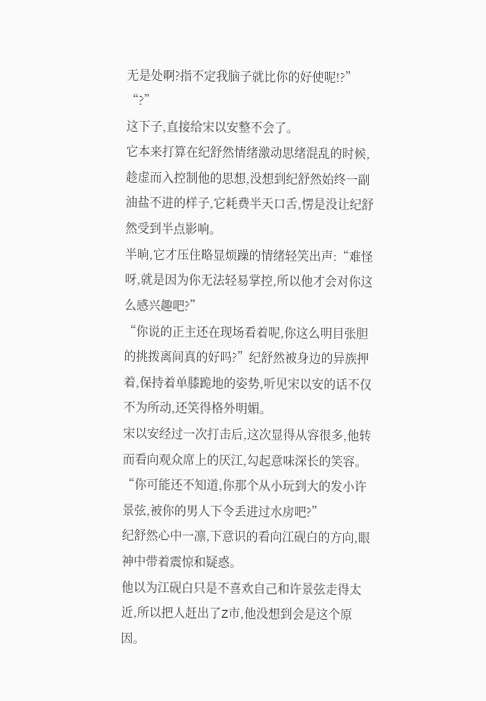无是处啊?指不定我脑子就比你的好使呢!?”
“?”
这下子,直接给宋以安整不会了。
它本来打算在纪舒然情绪激动思绪混乱的时候,趁虚而入控制他的思想,没想到纪舒然始终一副油盐不进的样子,它耗费半天口舌,愣是没让纪舒然受到半点影响。
半晌,它才压住略显烦躁的情绪轻笑出声:“难怪呀,就是因为你无法轻易掌控,所以他才会对你这么感兴趣吧?”
“你说的正主还在现场看着呢,你这么明目张胆的挑拨离间真的好吗?”纪舒然被身边的异族押着,保持着单膝跪地的姿势,听见宋以安的话不仅不为所动,还笑得格外明媚。
宋以安经过一次打击后,这次显得从容很多,他转而看向观众席上的厌江,勾起意味深长的笑容。
“你可能还不知道,你那个从小玩到大的发小许景弦,被你的男人下令丢进过水房吧?”
纪舒然心中一凛,下意识的看向江砚白的方向,眼神中带着震惊和疑惑。
他以为江砚白只是不喜欢自己和许景弦走得太近,所以把人赶出了Z市,他没想到会是这个原因。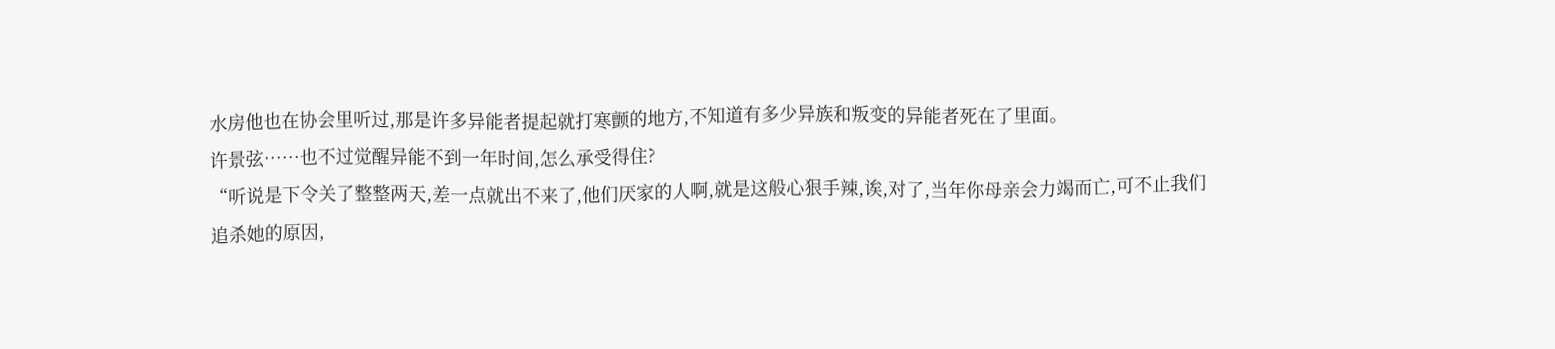水房他也在协会里听过,那是许多异能者提起就打寒颤的地方,不知道有多少异族和叛变的异能者死在了里面。
许景弦……也不过觉醒异能不到一年时间,怎么承受得住?
“听说是下令关了整整两天,差一点就出不来了,他们厌家的人啊,就是这般心狠手辣,诶,对了,当年你母亲会力竭而亡,可不止我们追杀她的原因,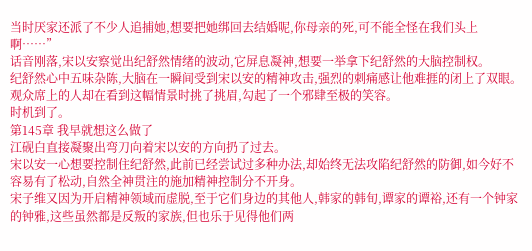当时厌家还派了不少人追捕她,想要把她绑回去结婚呢,你母亲的死,可不能全怪在我们头上啊……”
话音刚落,宋以安察觉出纪舒然情绪的波动,它屏息凝神,想要一举拿下纪舒然的大脑控制权。
纪舒然心中五味杂陈,大脑在一瞬间受到宋以安的精神攻击,强烈的刺痛感让他难捱的闭上了双眼。
观众席上的人却在看到这幅情景时挑了挑眉,勾起了一个邪肆至极的笑容。
时机到了。
第145章 我早就想这么做了
江砚白直接凝聚出弯刀向着宋以安的方向扔了过去。
宋以安一心想要控制住纪舒然,此前已经尝试过多种办法,却始终无法攻陷纪舒然的防御,如今好不容易有了松动,自然全神贯注的施加精神控制分不开身。
宋子维又因为开启精神领域而虚脱,至于它们身边的其他人,韩家的韩旬,谭家的谭裕,还有一个钟家的钟雅,这些虽然都是反叛的家族,但也乐于见得他们两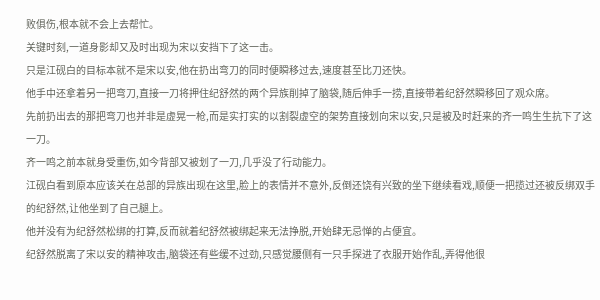败俱伤,根本就不会上去帮忙。
关键时刻,一道身影却又及时出现为宋以安挡下了这一击。
只是江砚白的目标本就不是宋以安,他在扔出弯刀的同时便瞬移过去,速度甚至比刀还快。
他手中还拿着另一把弯刀,直接一刀将押住纪舒然的两个异族削掉了脑袋,随后伸手一捞,直接带着纪舒然瞬移回了观众席。
先前扔出去的那把弯刀也并非是虚晃一枪,而是实打实的以割裂虚空的架势直接划向宋以安,只是被及时赶来的齐一鸣生生抗下了这一刀。
齐一鸣之前本就身受重伤,如今背部又被划了一刀,几乎没了行动能力。
江砚白看到原本应该关在总部的异族出现在这里,脸上的表情并不意外,反倒还饶有兴致的坐下继续看戏,顺便一把揽过还被反绑双手的纪舒然,让他坐到了自己腿上。
他并没有为纪舒然松绑的打算,反而就着纪舒然被绑起来无法挣脱,开始肆无忌惮的占便宜。
纪舒然脱离了宋以安的精神攻击,脑袋还有些缓不过劲,只感觉腰侧有一只手探进了衣服开始作乱,弄得他很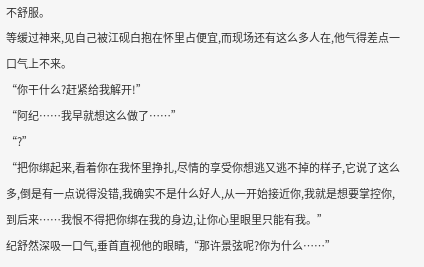不舒服。
等缓过神来,见自己被江砚白抱在怀里占便宜,而现场还有这么多人在,他气得差点一口气上不来。
“你干什么?赶紧给我解开!”
“阿纪……我早就想这么做了……”
“?”
“把你绑起来,看着你在我怀里挣扎,尽情的享受你想逃又逃不掉的样子,它说了这么多,倒是有一点说得没错,我确实不是什么好人,从一开始接近你,我就是想要掌控你,到后来……我恨不得把你绑在我的身边,让你心里眼里只能有我。”
纪舒然深吸一口气,垂首直视他的眼睛,“那许景弦呢?你为什么……”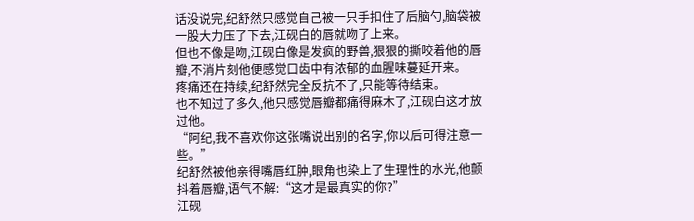话没说完,纪舒然只感觉自己被一只手扣住了后脑勺,脑袋被一股大力压了下去,江砚白的唇就吻了上来。
但也不像是吻,江砚白像是发疯的野兽,狠狠的撕咬着他的唇瓣,不消片刻他便感觉口齿中有浓郁的血腥味蔓延开来。
疼痛还在持续,纪舒然完全反抗不了,只能等待结束。
也不知过了多久,他只感觉唇瓣都痛得麻木了,江砚白这才放过他。
“阿纪,我不喜欢你这张嘴说出别的名字,你以后可得注意一些。”
纪舒然被他亲得嘴唇红肿,眼角也染上了生理性的水光,他颤抖着唇瓣,语气不解:“这才是最真实的你?”
江砚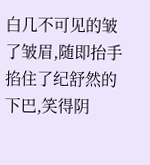白几不可见的皱了皱眉,随即抬手掐住了纪舒然的下巴,笑得阴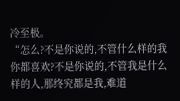冷至极。
“怎么?不是你说的,不管什么样的我你都喜欢?不是你说的,不管我是什么样的人,那终究都是我,难道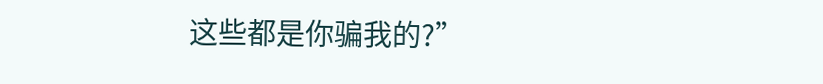这些都是你骗我的?”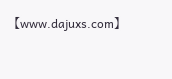【www.dajuxs.com】